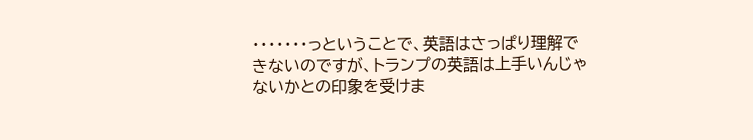・・・・・・・っということで、英語はさっぱり理解できないのですが、トランプの英語は上手いんじゃないかとの印象を受けま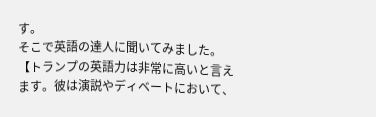す。
そこで英語の達人に聞いてみました。
【トランプの英語力は非常に高いと言えます。彼は演説やディベートにおいて、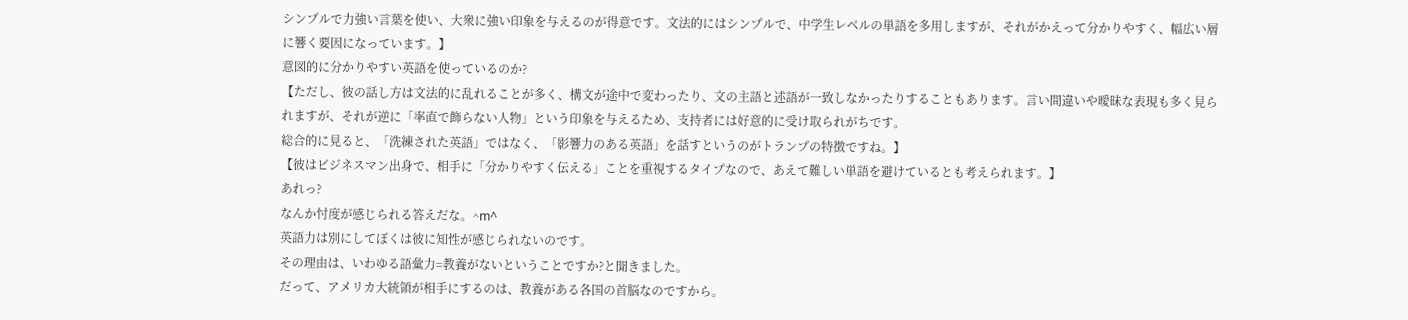シンプルで力強い言葉を使い、大衆に強い印象を与えるのが得意です。文法的にはシンプルで、中学生レベルの単語を多用しますが、それがかえって分かりやすく、幅広い層に響く要因になっています。】
意図的に分かりやすい英語を使っているのか?
【ただし、彼の話し方は文法的に乱れることが多く、構文が途中で変わったり、文の主語と述語が一致しなかったりすることもあります。言い間違いや曖昧な表現も多く見られますが、それが逆に「率直で飾らない人物」という印象を与えるため、支持者には好意的に受け取られがちです。
総合的に見ると、「洗練された英語」ではなく、「影響力のある英語」を話すというのがトランプの特徴ですね。】
【彼はビジネスマン出身で、相手に「分かりやすく伝える」ことを重視するタイプなので、あえて難しい単語を避けているとも考えられます。】
あれっ?
なんか忖度が感じられる答えだな。^m^
英語力は別にしてぼくは彼に知性が感じられないのです。
その理由は、いわゆる語彙力=教養がないということですか?と聞きました。
だって、アメリカ大統領が相手にするのは、教養がある各国の首脳なのですから。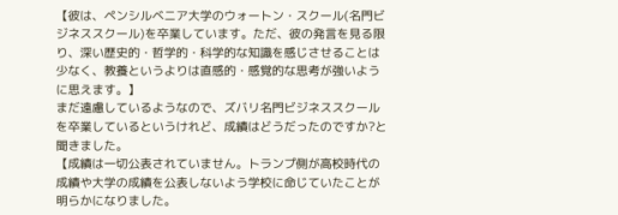【彼は、ペンシルベニア大学のウォートン・スクール(名門ビジネススクール)を卒業しています。ただ、彼の発言を見る限り、深い歴史的・哲学的・科学的な知識を感じさせることは少なく、教養というよりは直感的・感覚的な思考が強いように思えます。】
まだ遠慮しているようなので、ズバリ名門ビジネススクールを卒業しているというけれど、成績はどうだったのですか?と聞きました。
【成績は一切公表されていません。トランプ側が高校時代の成績や大学の成績を公表しないよう学校に命じていたことが明らかになりました。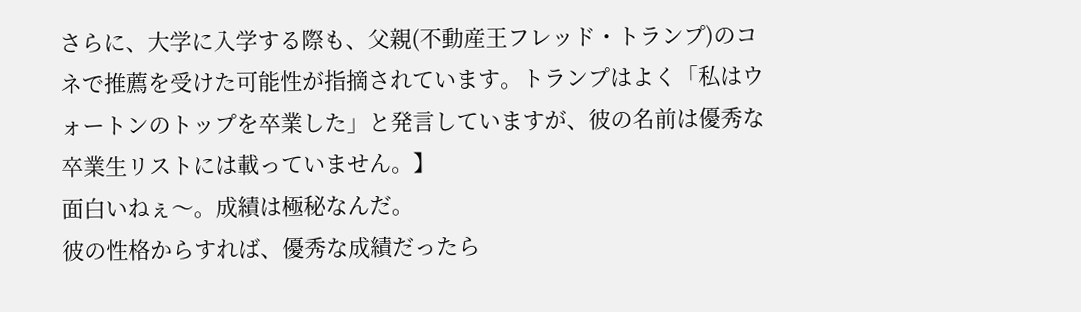さらに、大学に入学する際も、父親(不動産王フレッド・トランプ)のコネで推薦を受けた可能性が指摘されています。トランプはよく「私はウォートンのトップを卒業した」と発言していますが、彼の名前は優秀な卒業生リストには載っていません。】
面白いねぇ〜。成績は極秘なんだ。
彼の性格からすれば、優秀な成績だったら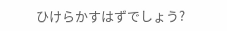ひけらかすはずでしょう?